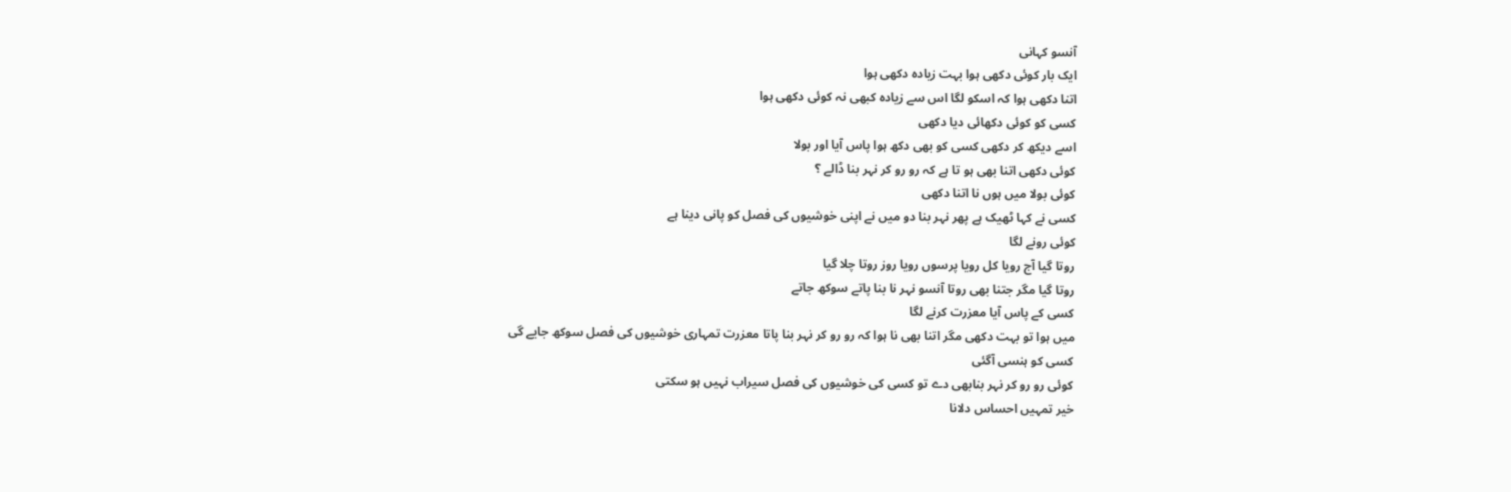آنسو کہانی
ایک بار کوئی دکھی ہوا بہت زیادہ دکھی ہوا
اتنا دکھی ہوا کہ اسکو لگا اس سے زیادہ کبھی نہ کوئی دکھی ہوا
کسی کو کوئی دکھائی دیا دکھی
اسے دیکھ کر دکھی کسی کو بھی دکھ ہوا پاس آیا اور بولا
کوئی دکھی اتنا بھی ہو تا ہے کہ رو رو کر نہر بنا ڈالے ؟
کوئی بولا میں ہوں نا اتنا دکھی
کسی نے کہا ٹھیک ہے پھر نہر بنا دو میں نے اپنی خوشیوں کی فصل کو پانی دینا ہے
کوئی رونے لگا
روتا گیا آج رویا کل رویا پرسوں رویا روز روتا چلا گیا
روتا گیا مگر جتنا بھی روتا آنسو نہر نا بنا پاتے سوکھ جاتے
کسی کے پاس آیا معزرت کرنے لگا
میں ہوا تو بہت دکھی مگر اتنا بھی نا ہوا کہ رو رو کر نہر بنا پاتا معزرت تمہاری خوشیوں کی فصل سوکھ جایے گی
کسی کو ہنسی آگئی
کوئی رو رو کر نہر بنابھی دے تو کسی کی خوشیوں کی فصل سیراب نہیں ہو سکتی
خیر تمہیں احساس دلانا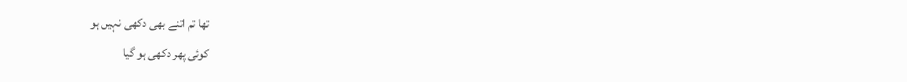تھا تم اتنے بھی دکھی نہیں ہو
کوئی پھر دکھی ہو گیا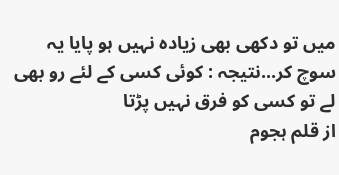میں تو دکھی بھی زیادہ نہیں ہو پایا یہ سوچ کر...نتیجہ : کوئی کسی کے لئے رو بھی لے تو کسی کو فرق نہیں پڑتا
از قلم ہجوم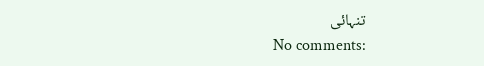تنہائی
No comments: